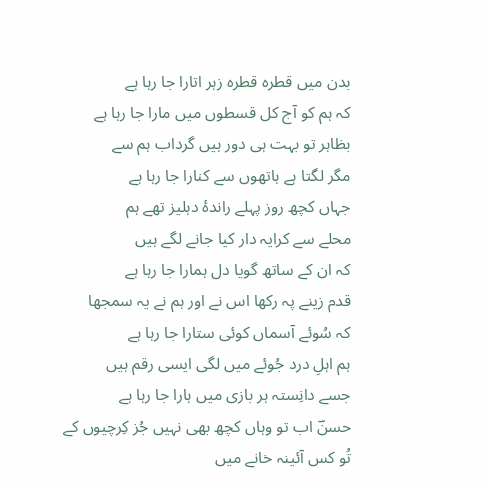بدن میں قطرہ قطرہ زہر اتارا جا رہا ہے
کہ ہم کو آج کل قسطوں میں مارا جا رہا ہے
بظاہر تو بہت ہی دور ہیں گرداب ہم سے
مگر لگتا ہے ہاتھوں سے کنارا جا رہا ہے
جہاں کچھ روز پہلے راندۂ دہلیز تھے ہم
محلے سے کرایہ دار کیا جانے لگے ہیں
کہ ان کے ساتھ گویا دل ہمارا جا رہا ہے
قدم زینے پہ رکھا اس نے اور ہم نے یہ سمجھا
کہ سُوئے آسماں کوئی ستارا جا رہا ہے
ہم اہلِ درد جُوئے میں لگی ایسی رقم ہیں
جسے دانِستہ ہر بازی میں ہارا جا رہا ہے
حسنؔ اب تو وہاں کچھ بھی نہیں جُز کِرچیوں کے
تُو کس آئینہ خانے میں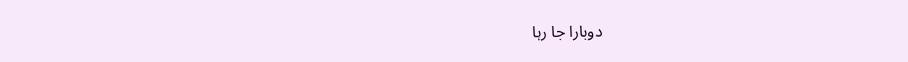دوبارا جا رہا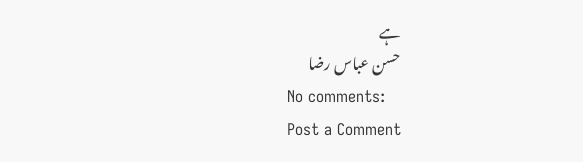ہے
حسن عباس رضا
No comments:
Post a Comment